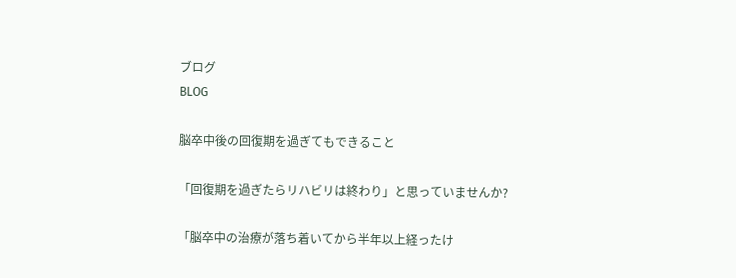ブログ
BLOG

脳卒中後の回復期を過ぎてもできること

「回復期を過ぎたらリハビリは終わり」と思っていませんか?

「脳卒中の治療が落ち着いてから半年以上経ったけ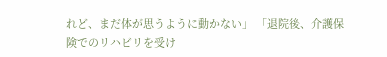れど、まだ体が思うように動かない」 「退院後、介護保険でのリハビリを受け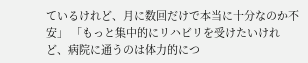ているけれど、月に数回だけで本当に十分なのか不安」 「もっと集中的にリハビリを受けたいけれど、病院に通うのは体力的につ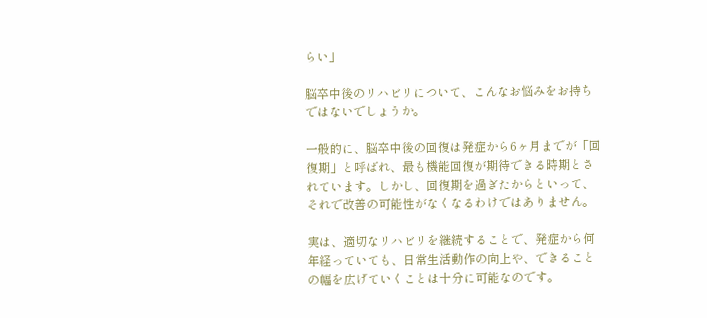らい」

脳卒中後のリハビリについて、こんなお悩みをお持ちではないでしょうか。

一般的に、脳卒中後の回復は発症から6ヶ月までが「回復期」と呼ばれ、最も機能回復が期待できる時期とされています。しかし、回復期を過ぎたからといって、それで改善の可能性がなくなるわけではありません。

実は、適切なリハビリを継続することで、発症から何年経っていても、日常生活動作の向上や、できることの幅を広げていくことは十分に可能なのです。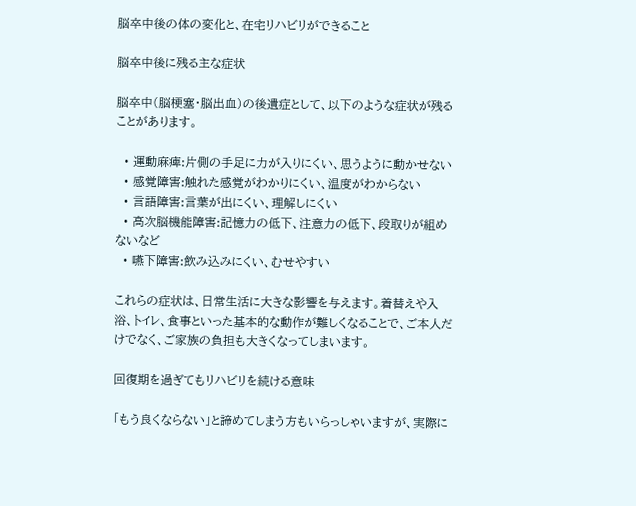脳卒中後の体の変化と、在宅リハビリができること

脳卒中後に残る主な症状

脳卒中(脳梗塞・脳出血)の後遺症として、以下のような症状が残ることがあります。

  • 運動麻痺:片側の手足に力が入りにくい、思うように動かせない
  • 感覚障害:触れた感覚がわかりにくい、温度がわからない
  • 言語障害:言葉が出にくい、理解しにくい
  • 高次脳機能障害:記憶力の低下、注意力の低下、段取りが組めないなど
  • 嚥下障害:飲み込みにくい、むせやすい

これらの症状は、日常生活に大きな影響を与えます。着替えや入浴、トイレ、食事といった基本的な動作が難しくなることで、ご本人だけでなく、ご家族の負担も大きくなってしまいます。

回復期を過ぎてもリハビリを続ける意味

「もう良くならない」と諦めてしまう方もいらっしゃいますが、実際に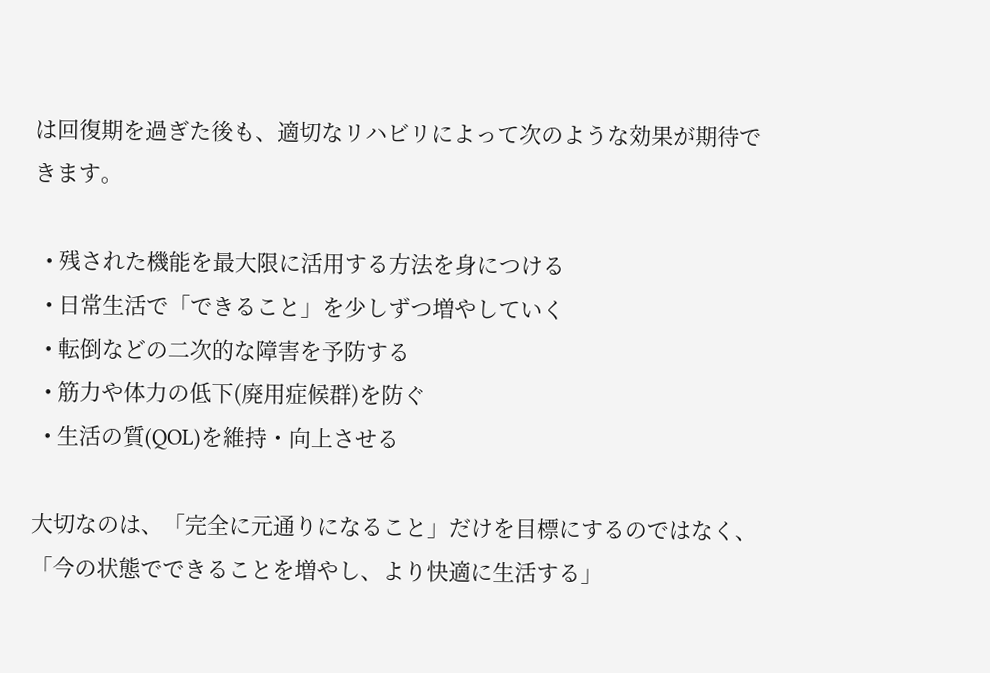は回復期を過ぎた後も、適切なリハビリによって次のような効果が期待できます。

  • 残された機能を最大限に活用する方法を身につける
  • 日常生活で「できること」を少しずつ増やしていく
  • 転倒などの二次的な障害を予防する
  • 筋力や体力の低下(廃用症候群)を防ぐ
  • 生活の質(QOL)を維持・向上させる

大切なのは、「完全に元通りになること」だけを目標にするのではなく、「今の状態でできることを増やし、より快適に生活する」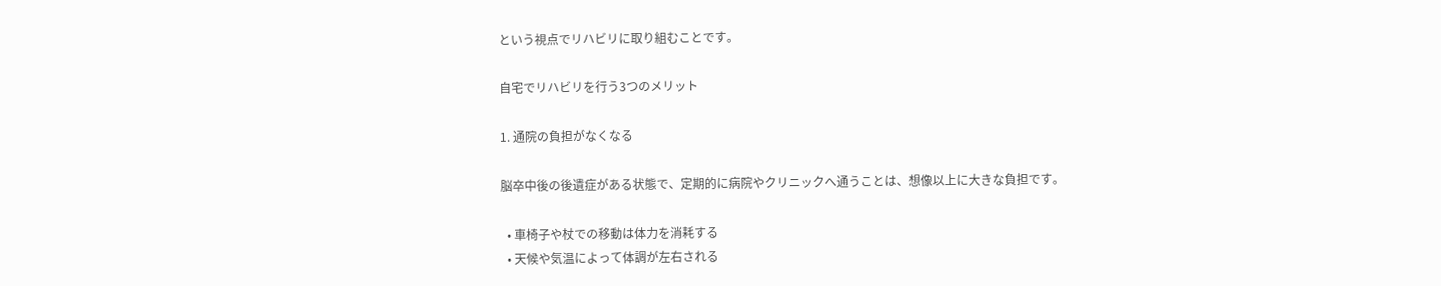という視点でリハビリに取り組むことです。

自宅でリハビリを行う3つのメリット

1. 通院の負担がなくなる

脳卒中後の後遺症がある状態で、定期的に病院やクリニックへ通うことは、想像以上に大きな負担です。

  • 車椅子や杖での移動は体力を消耗する
  • 天候や気温によって体調が左右される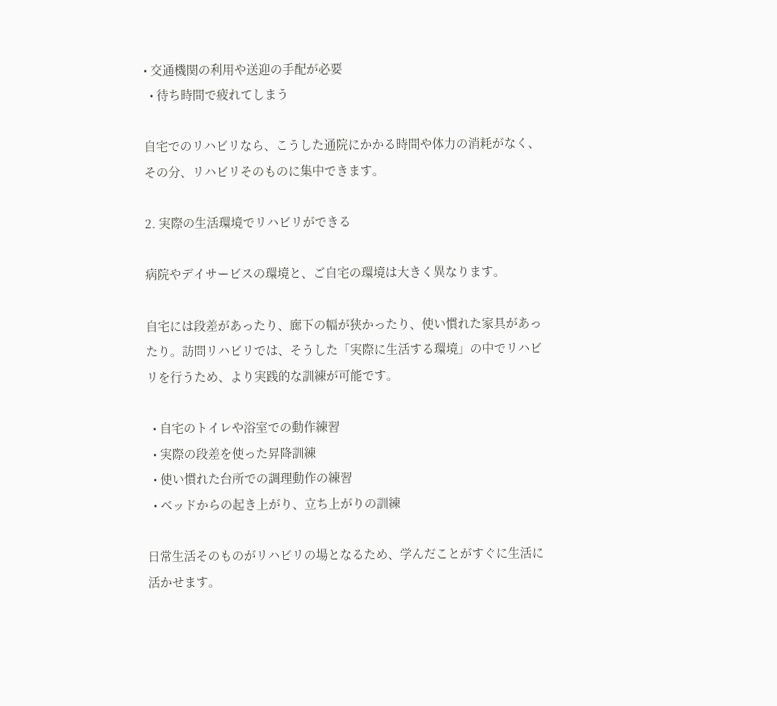• 交通機関の利用や送迎の手配が必要
  • 待ち時間で疲れてしまう

自宅でのリハビリなら、こうした通院にかかる時間や体力の消耗がなく、その分、リハビリそのものに集中できます。

2. 実際の生活環境でリハビリができる

病院やデイサービスの環境と、ご自宅の環境は大きく異なります。

自宅には段差があったり、廊下の幅が狭かったり、使い慣れた家具があったり。訪問リハビリでは、そうした「実際に生活する環境」の中でリハビリを行うため、より実践的な訓練が可能です。

  • 自宅のトイレや浴室での動作練習
  • 実際の段差を使った昇降訓練
  • 使い慣れた台所での調理動作の練習
  • ベッドからの起き上がり、立ち上がりの訓練

日常生活そのものがリハビリの場となるため、学んだことがすぐに生活に活かせます。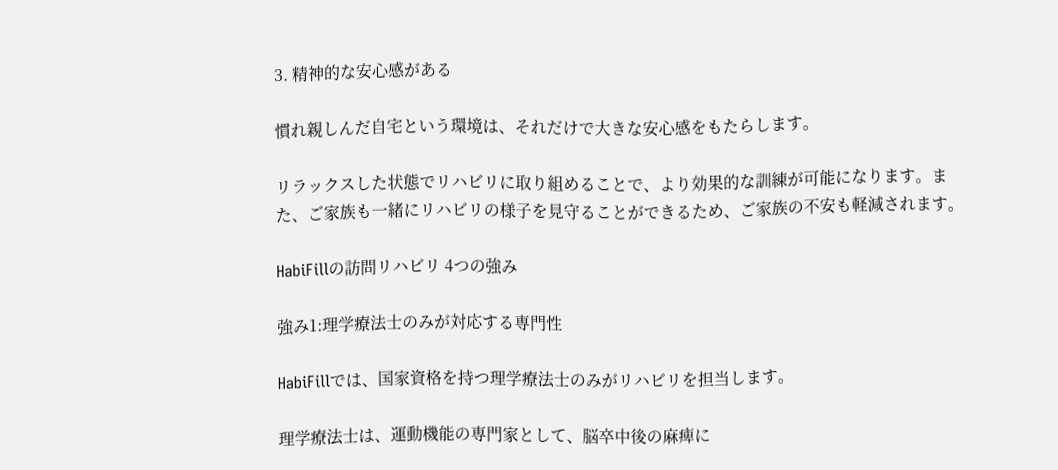3. 精神的な安心感がある

慣れ親しんだ自宅という環境は、それだけで大きな安心感をもたらします。

リラックスした状態でリハビリに取り組めることで、より効果的な訓練が可能になります。また、ご家族も一緒にリハビリの様子を見守ることができるため、ご家族の不安も軽減されます。

HabiFillの訪問リハビリ 4つの強み

強み1:理学療法士のみが対応する専門性

HabiFillでは、国家資格を持つ理学療法士のみがリハビリを担当します。

理学療法士は、運動機能の専門家として、脳卒中後の麻痺に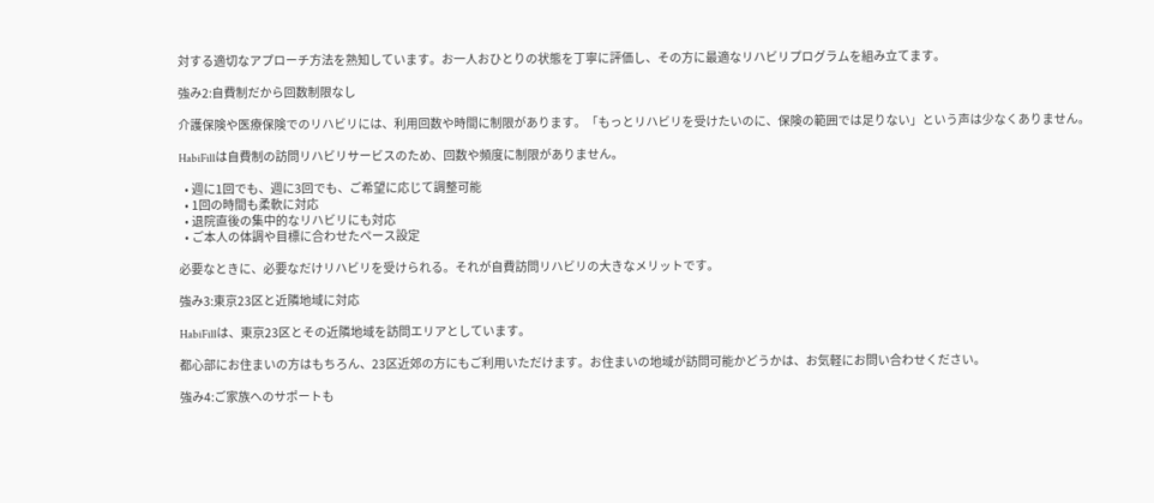対する適切なアプローチ方法を熟知しています。お一人おひとりの状態を丁寧に評価し、その方に最適なリハビリプログラムを組み立てます。

強み2:自費制だから回数制限なし

介護保険や医療保険でのリハビリには、利用回数や時間に制限があります。「もっとリハビリを受けたいのに、保険の範囲では足りない」という声は少なくありません。

HabiFillは自費制の訪問リハビリサービスのため、回数や頻度に制限がありません。

  • 週に1回でも、週に3回でも、ご希望に応じて調整可能
  • 1回の時間も柔軟に対応
  • 退院直後の集中的なリハビリにも対応
  • ご本人の体調や目標に合わせたペース設定

必要なときに、必要なだけリハビリを受けられる。それが自費訪問リハビリの大きなメリットです。

強み3:東京23区と近隣地域に対応

HabiFillは、東京23区とその近隣地域を訪問エリアとしています。

都心部にお住まいの方はもちろん、23区近郊の方にもご利用いただけます。お住まいの地域が訪問可能かどうかは、お気軽にお問い合わせください。

強み4:ご家族へのサポートも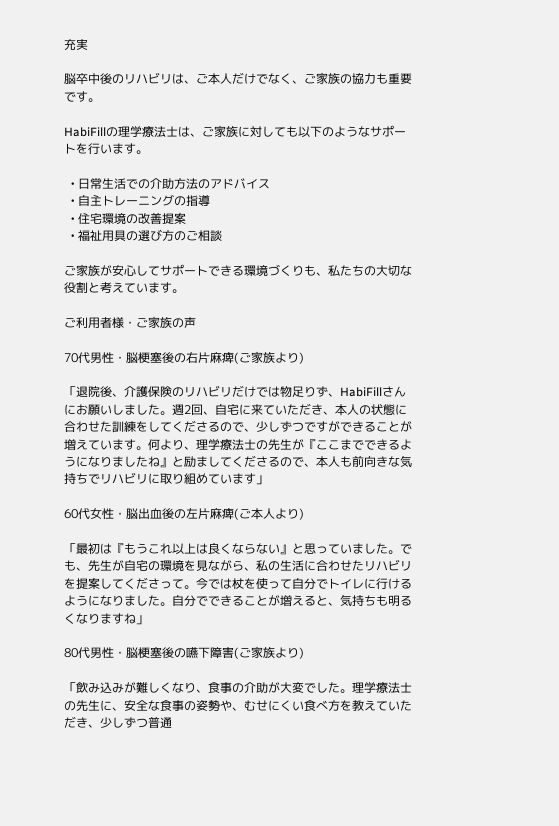充実

脳卒中後のリハビリは、ご本人だけでなく、ご家族の協力も重要です。

HabiFillの理学療法士は、ご家族に対しても以下のようなサポートを行います。

  • 日常生活での介助方法のアドバイス
  • 自主トレーニングの指導
  • 住宅環境の改善提案
  • 福祉用具の選び方のご相談

ご家族が安心してサポートできる環境づくりも、私たちの大切な役割と考えています。

ご利用者様・ご家族の声

70代男性・脳梗塞後の右片麻痺(ご家族より)

「退院後、介護保険のリハビリだけでは物足りず、HabiFillさんにお願いしました。週2回、自宅に来ていただき、本人の状態に合わせた訓練をしてくださるので、少しずつですができることが増えています。何より、理学療法士の先生が『ここまでできるようになりましたね』と励ましてくださるので、本人も前向きな気持ちでリハビリに取り組めています」

60代女性・脳出血後の左片麻痺(ご本人より)

「最初は『もうこれ以上は良くならない』と思っていました。でも、先生が自宅の環境を見ながら、私の生活に合わせたリハビリを提案してくださって。今では杖を使って自分でトイレに行けるようになりました。自分でできることが増えると、気持ちも明るくなりますね」

80代男性・脳梗塞後の嚥下障害(ご家族より)

「飲み込みが難しくなり、食事の介助が大変でした。理学療法士の先生に、安全な食事の姿勢や、むせにくい食べ方を教えていただき、少しずつ普通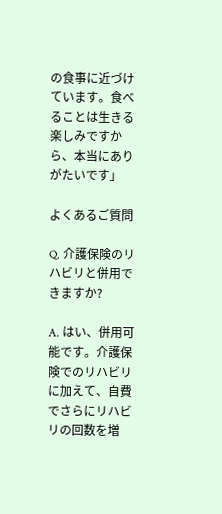の食事に近づけています。食べることは生きる楽しみですから、本当にありがたいです」

よくあるご質問

Q. 介護保険のリハビリと併用できますか?

A. はい、併用可能です。介護保険でのリハビリに加えて、自費でさらにリハビリの回数を増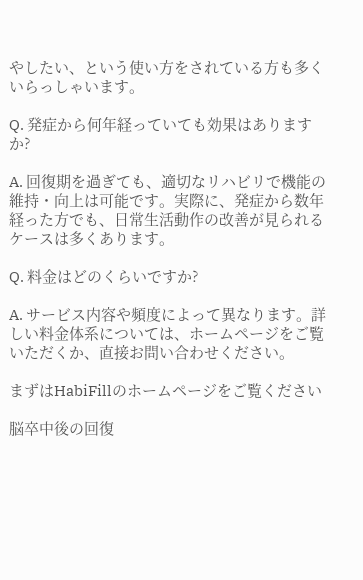やしたい、という使い方をされている方も多くいらっしゃいます。

Q. 発症から何年経っていても効果はありますか?

A. 回復期を過ぎても、適切なリハビリで機能の維持・向上は可能です。実際に、発症から数年経った方でも、日常生活動作の改善が見られるケースは多くあります。

Q. 料金はどのくらいですか?

A. サービス内容や頻度によって異なります。詳しい料金体系については、ホームページをご覧いただくか、直接お問い合わせください。

まずはHabiFillのホームページをご覧ください

脳卒中後の回復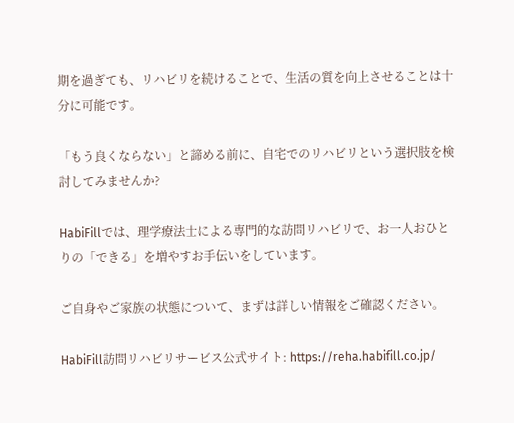期を過ぎても、リハビリを続けることで、生活の質を向上させることは十分に可能です。

「もう良くならない」と諦める前に、自宅でのリハビリという選択肢を検討してみませんか?

HabiFillでは、理学療法士による専門的な訪問リハビリで、お一人おひとりの「できる」を増やすお手伝いをしています。

ご自身やご家族の状態について、まずは詳しい情報をご確認ください。

HabiFill訪問リハビリサービス公式サイト: https://reha.habifill.co.jp/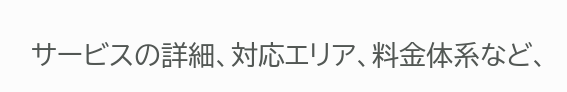サービスの詳細、対応エリア、料金体系など、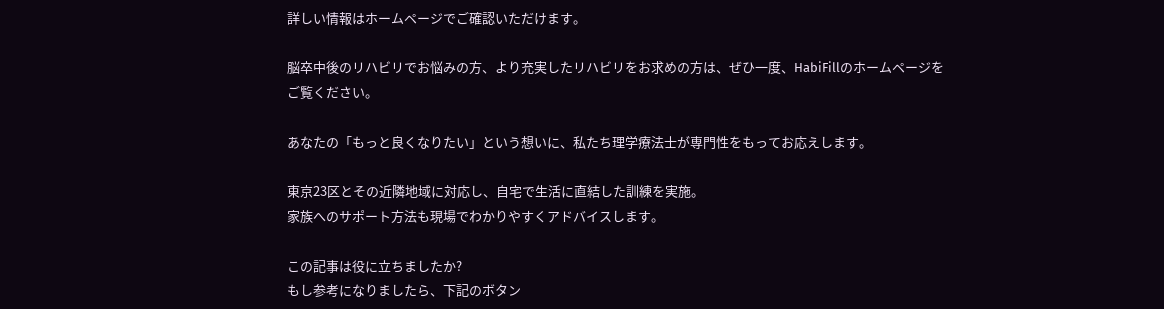詳しい情報はホームページでご確認いただけます。

脳卒中後のリハビリでお悩みの方、より充実したリハビリをお求めの方は、ぜひ一度、HabiFillのホームページをご覧ください。

あなたの「もっと良くなりたい」という想いに、私たち理学療法士が専門性をもってお応えします。

東京23区とその近隣地域に対応し、自宅で生活に直結した訓練を実施。
家族へのサポート方法も現場でわかりやすくアドバイスします。

この記事は役に立ちましたか?
もし参考になりましたら、下記のボタン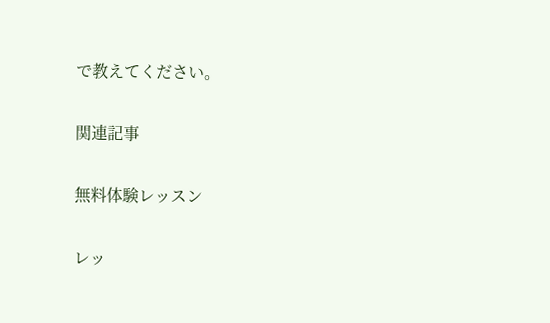で教えてください。

関連記事

無料体験レッスン

レッ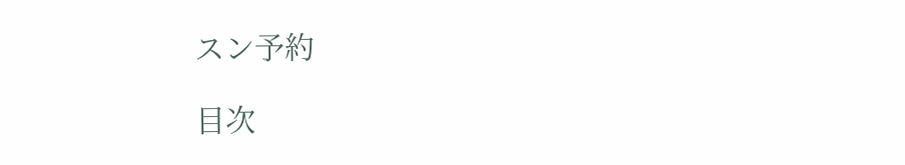スン予約

目次